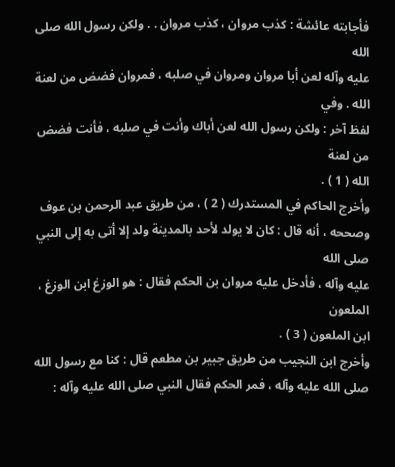فأجابته عائشة : كذب مروان ، كذب مروان . . ولكن رسول الله صلى الله
عليه وآله لعن أبا مروان ومروان في صلبه ، فمروان فضض من لعنة الله . وفي
لفظ آخر : ولكن رسول الله لعن أباك وأنت في صلبه ، فأنت فضض من لعنة
الله ( 1 ) .
وأخرج الحاكم في المستدرك ( 2 ) ، من طريق عبد الرحمن بن عوف
وصححه ، أنه قال : كان لا يولد لأحد بالمدينة ولد إلا أتى به إلى النبي صلى الله
عليه وآله ، فأدخل عليه مروان بن الحكم فقال : هو الوزغ ابن الوزغ ، الملعون
ابن الملعون ( 3 ) .
وأخرج ابن النجيب من طريق جبير بن مطعم قال : كنا مع رسول الله
صلى الله عليه وآله ، فمر الحكم فقال النبي صلى الله عليه وآله :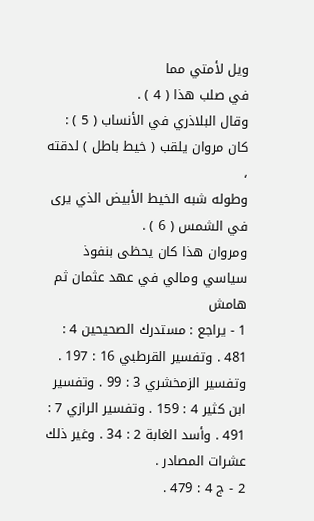ويل لأمتي مما
في صلب هذا ( 4 ) .
وقال البلاذري في الأنساب ( 5 ) : كان مروان يلقب ( خيط باطل ) لدقته ،
وطوله شبه الخيط الأبيض الذي يرى في الشمس ( 6 ) .
ومروان هذا كان يحظى بنفوذ سياسي ومالي في عهد عثمان ثم
هامش
1 - يراجع : مستدرك الصحيحين 4 : 481 . وتفسير القرطبي 16 : 197 . وتفسير الزمخشري 3 : 99 . وتفسير
ابن كثير 4 : 159 . وتفسير الرازي 7 : 491 . وأسد الغابة 2 : 34 . وغير ذلك عشرات المصادر .
2 - ج 4 : 479 .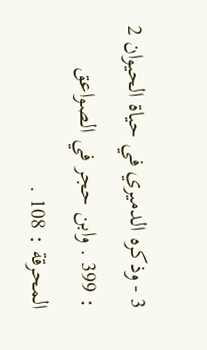3 - وذكره الدميري في حياة الحيوان 2 : 399 . وابن حجر في الصواعق المحرقة : 108 .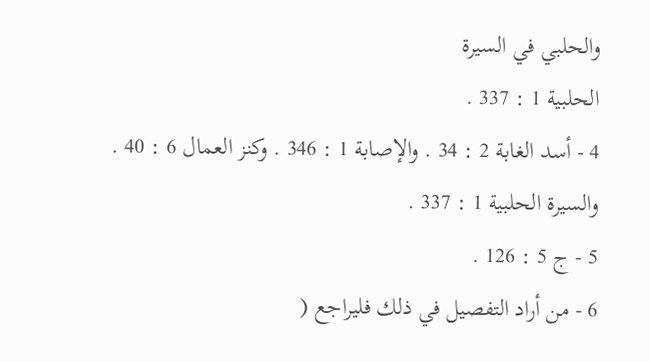والحلبي في السيرة
الحلبية 1 : 337 .
4 - أسد الغابة 2 : 34 . والإصابة 1 : 346 . وكنز العمال 6 : 40 . والسيرة الحلبية 1 : 337 .
5 - ج 5 : 126 .
6 - من أراد التفصيل في ذلك فليراجع (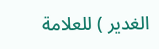الغدير ) للعلامة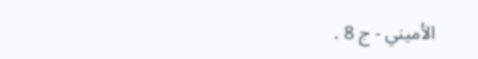الأميني - ج 8 .